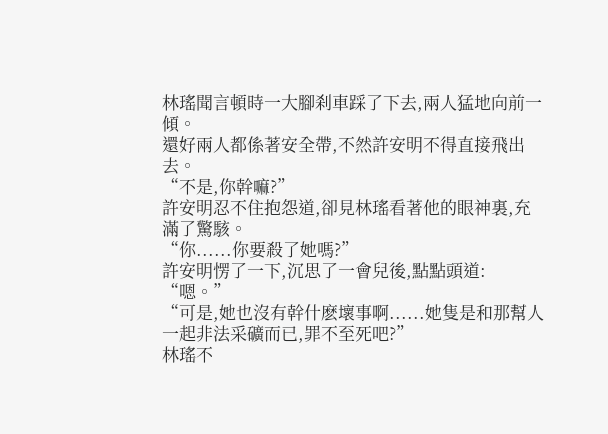林瑤聞言頓時一大腳刹車踩了下去,兩人猛地向前一傾。
還好兩人都係著安全帶,不然許安明不得直接飛出去。
“不是,你幹嘛?”
許安明忍不住抱怨道,卻見林瑤看著他的眼神裏,充滿了驚駭。
“你......你要殺了她嗎?”
許安明愣了一下,沉思了一會兒後,點點頭道:
“嗯。”
“可是,她也沒有幹什麽壞事啊......她隻是和那幫人一起非法采礦而已,罪不至死吧?”
林瑤不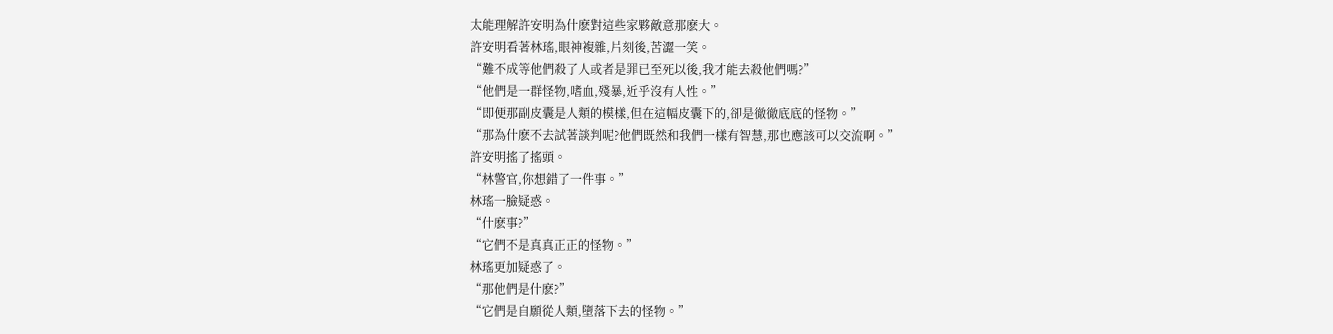太能理解許安明為什麽對這些家夥敵意那麽大。
許安明看著林瑤,眼神複雜,片刻後,苦澀一笑。
“難不成等他們殺了人或者是罪已至死以後,我才能去殺他們嗎?”
“他們是一群怪物,嗜血,殘暴,近乎沒有人性。”
“即便那副皮囊是人類的模樣,但在這幅皮囊下的,卻是徹徹底底的怪物。”
“那為什麽不去試著談判呢?他們既然和我們一樣有智慧,那也應該可以交流啊。”
許安明搖了搖頭。
“林警官,你想錯了一件事。”
林瑤一臉疑惑。
“什麽事?”
“它們不是真真正正的怪物。”
林瑤更加疑惑了。
“那他們是什麽?”
“它們是自願從人類,墮落下去的怪物。”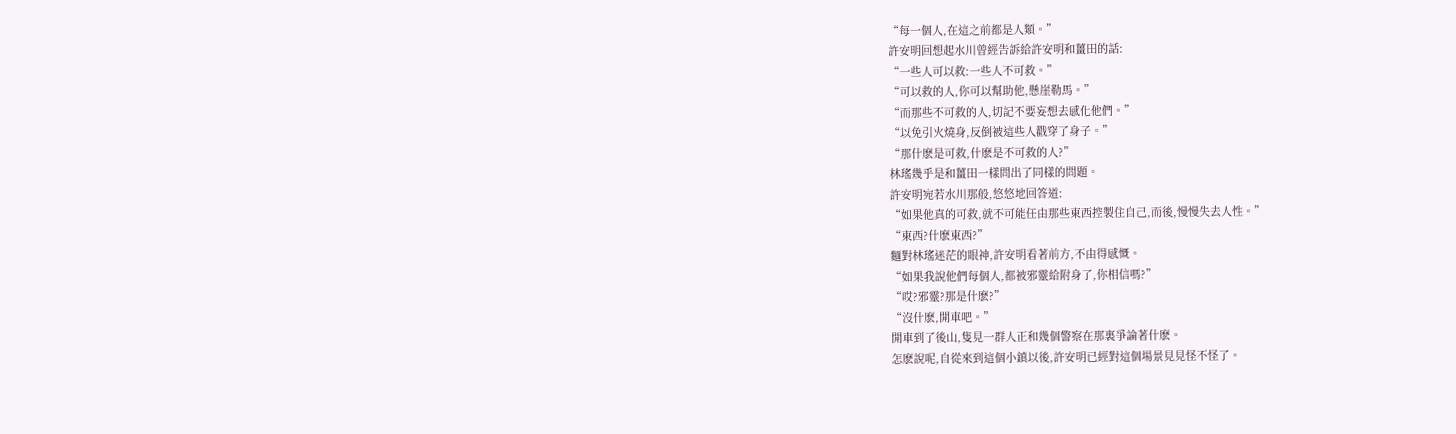“每一個人,在這之前都是人類。”
許安明回想起水川曾經告訴給許安明和薑田的話:
“一些人可以救:一些人不可救。”
“可以救的人,你可以幫助他,懸崖勒馬。”
“而那些不可救的人,切記不要妄想去感化他們。”
“以免引火燒身,反倒被這些人戳穿了身子。”
“那什麽是可救,什麽是不可救的人?”
林瑤幾乎是和薑田一樣問出了同樣的問題。
許安明宛若水川那般,悠悠地回答道:
“如果他真的可救,就不可能任由那些東西控製住自己,而後,慢慢失去人性。”
“東西?什麽東西?”
麵對林瑤迷茫的眼神,許安明看著前方,不由得感慨。
“如果我說他們每個人,都被邪靈給附身了,你相信嗎?”
“哎?邪靈?那是什麽?”
“沒什麽,開車吧。”
開車到了後山,隻見一群人正和幾個警察在那裏爭論著什麽。
怎麽說呢,自從來到這個小鎮以後,許安明已經對這個場景見見怪不怪了。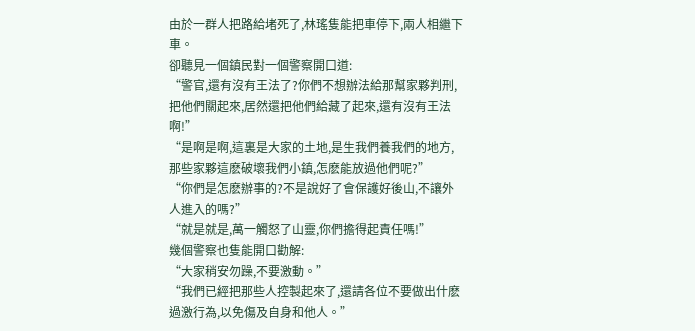由於一群人把路給堵死了,林瑤隻能把車停下,兩人相繼下車。
卻聽見一個鎮民對一個警察開口道:
“警官,還有沒有王法了?你們不想辦法給那幫家夥判刑,把他們關起來,居然還把他們給藏了起來,還有沒有王法啊!”
“是啊是啊,這裏是大家的土地,是生我們養我們的地方,那些家夥這麽破壞我們小鎮,怎麽能放過他們呢?”
“你們是怎麽辦事的?不是說好了會保護好後山,不讓外人進入的嗎?”
“就是就是,萬一觸怒了山靈,你們擔得起責任嗎!”
幾個警察也隻能開口勸解:
“大家稍安勿躁,不要激動。”
“我們已經把那些人控製起來了,還請各位不要做出什麽過激行為,以免傷及自身和他人。”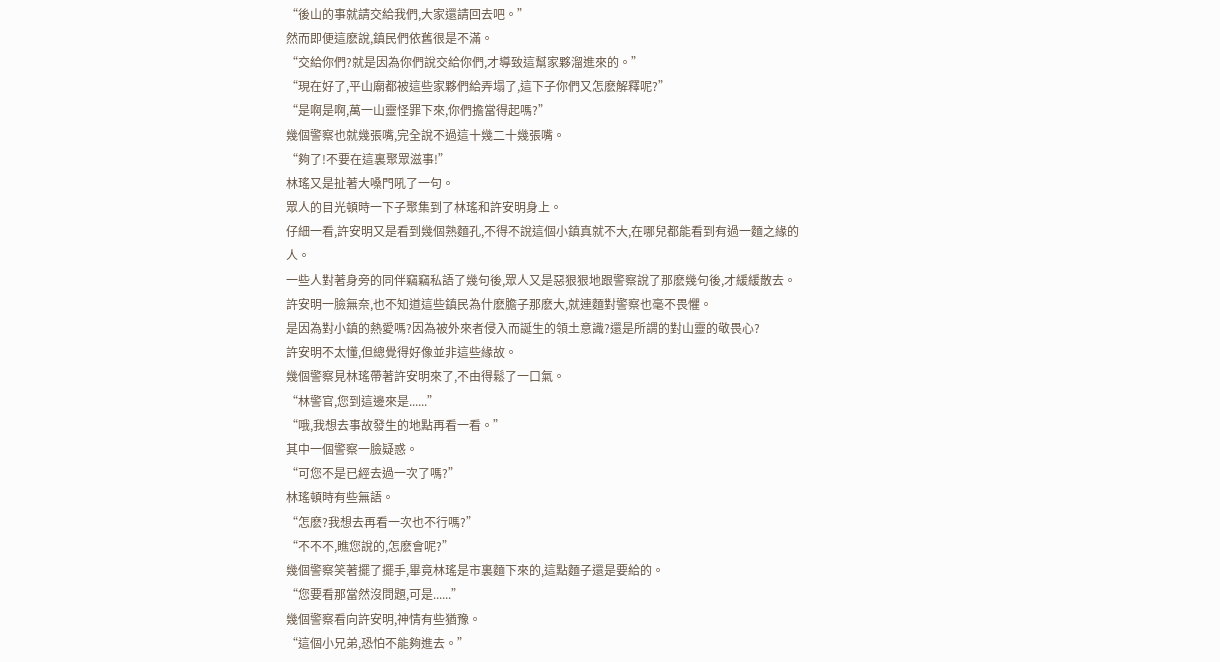“後山的事就請交給我們,大家還請回去吧。”
然而即便這麽說,鎮民們依舊很是不滿。
“交給你們?就是因為你們說交給你們,才導致這幫家夥溜進來的。”
“現在好了,平山廟都被這些家夥們給弄塌了,這下子你們又怎麽解釋呢?”
“是啊是啊,萬一山靈怪罪下來,你們擔當得起嗎?”
幾個警察也就幾張嘴,完全說不過這十幾二十幾張嘴。
“夠了!不要在這裏聚眾滋事!”
林瑤又是扯著大嗓門吼了一句。
眾人的目光頓時一下子聚集到了林瑤和許安明身上。
仔細一看,許安明又是看到幾個熟麵孔,不得不說這個小鎮真就不大,在哪兒都能看到有過一麵之緣的人。
一些人對著身旁的同伴竊竊私語了幾句後,眾人又是惡狠狠地跟警察說了那麽幾句後,才緩緩散去。
許安明一臉無奈,也不知道這些鎮民為什麽膽子那麽大,就連麵對警察也毫不畏懼。
是因為對小鎮的熱愛嗎?因為被外來者侵入而誕生的領土意識?還是所謂的對山靈的敬畏心?
許安明不太懂,但總覺得好像並非這些緣故。
幾個警察見林瑤帶著許安明來了,不由得鬆了一口氣。
“林警官,您到這邊來是......”
“哦,我想去事故發生的地點再看一看。”
其中一個警察一臉疑惑。
“可您不是已經去過一次了嗎?”
林瑤頓時有些無語。
“怎麽?我想去再看一次也不行嗎?”
“不不不,瞧您說的,怎麽會呢?”
幾個警察笑著擺了擺手,畢竟林瑤是市裏麵下來的,這點麵子還是要給的。
“您要看那當然沒問題,可是......”
幾個警察看向許安明,神情有些猶豫。
“這個小兄弟,恐怕不能夠進去。”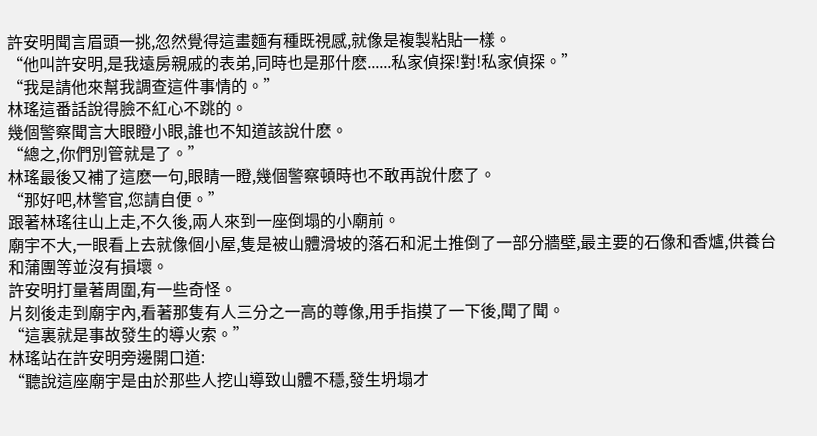許安明聞言眉頭一挑,忽然覺得這畫麵有種既視感,就像是複製粘貼一樣。
“他叫許安明,是我遠房親戚的表弟,同時也是那什麽......私家偵探!對!私家偵探。”
“我是請他來幫我調查這件事情的。”
林瑤這番話說得臉不紅心不跳的。
幾個警察聞言大眼瞪小眼,誰也不知道該說什麽。
“總之,你們別管就是了。”
林瑤最後又補了這麽一句,眼睛一瞪,幾個警察頓時也不敢再說什麽了。
“那好吧,林警官,您請自便。”
跟著林瑤往山上走,不久後,兩人來到一座倒塌的小廟前。
廟宇不大,一眼看上去就像個小屋,隻是被山體滑坡的落石和泥土推倒了一部分牆壁,最主要的石像和香爐,供養台和蒲團等並沒有損壞。
許安明打量著周圍,有一些奇怪。
片刻後走到廟宇內,看著那隻有人三分之一高的尊像,用手指摸了一下後,聞了聞。
“這裏就是事故發生的導火索。”
林瑤站在許安明旁邊開口道:
“聽說這座廟宇是由於那些人挖山導致山體不穩,發生坍塌才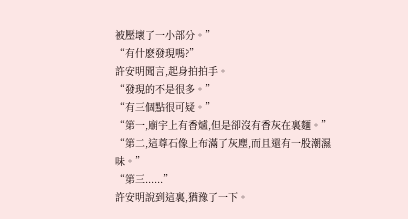被壓壞了一小部分。”
“有什麽發現嗎?”
許安明聞言,起身拍拍手。
“發現的不是很多。”
“有三個點很可疑。”
“第一,廟宇上有香爐,但是卻沒有香灰在裏麵。”
“第二,這尊石像上布滿了灰塵,而且還有一股潮濕味。”
“第三......”
許安明說到這裏,猶豫了一下。